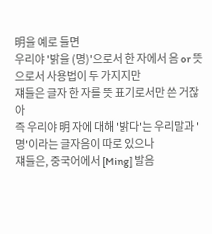明을 예로 들면
우리야 '밝을 (명)'으로서 한 자에서 음 or 뜻으로서 사용법이 두 가지지만
쟤들은 글자 한 자를 뜻 표기로서만 쓴 거잖아
즉 우리야 明 자에 대해 '밝다'는 우리말과 '명'이라는 글자음이 따로 있으나
쟤들은, 중국어에서 [Ming] 발음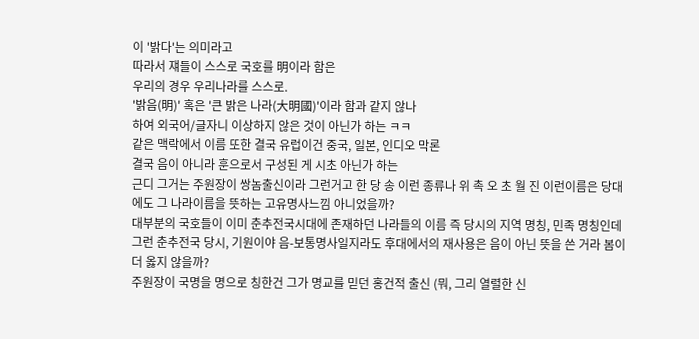이 '밝다'는 의미라고
따라서 쟤들이 스스로 국호를 明이라 함은
우리의 경우 우리나라를 스스로.
'밝음(明)' 혹은 '큰 밝은 나라(大明國)'이라 함과 같지 않나
하여 외국어/글자니 이상하지 않은 것이 아닌가 하는 ㅋㅋ
같은 맥락에서 이름 또한 결국 유럽이건 중국, 일본, 인디오 막론
결국 음이 아니라 훈으로서 구성된 게 시초 아닌가 하는
근디 그거는 주원장이 쌍놈출신이라 그런거고 한 당 송 이런 종류나 위 촉 오 초 월 진 이런이름은 당대에도 그 나라이름을 뜻하는 고유명사느낌 아니었을까?
대부분의 국호들이 이미 춘추전국시대에 존재하던 나라들의 이름 즉 당시의 지역 명칭, 민족 명칭인데 그런 춘추전국 당시, 기원이야 음-보통명사일지라도 후대에서의 재사용은 음이 아닌 뜻을 쓴 거라 봄이 더 옳지 않을까?
주원장이 국명을 명으로 칭한건 그가 명교를 믿던 홍건적 출신 (뭐, 그리 열렬한 신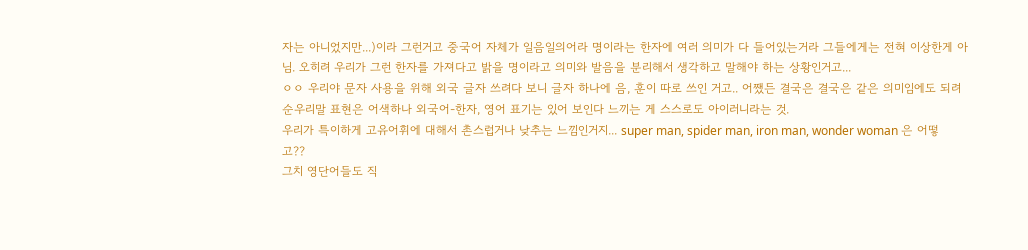자는 아니었지만...)이라 그런거고 중국어 자체가 일음일의어라 명이라는 한자에 여러 의미가 다 들어있는거라 그들에게는 전혀 이상한게 아님. 오히려 우리가 그런 한자를 가져다고 밝을 명이라고 의미와 발음을 분리해서 생각하고 말해야 하는 상황인거고...
ㅇㅇ 우리야 문자 사용을 위해 외국 글자 쓰려다 보니 글자 하나에 음, 훈이 따로 쓰인 거고.. 어쨌든 결국은 결국은 같은 의미임에도 되려 순우리말 표현은 어색하나 외국어-한자, 영어 표기는 있어 보인다 느끼는 게 스스로도 아이러니라는 것.
우리가 특이하게 고유어휘에 대해서 촌스럽거나 낮추는 느낌인거지... super man, spider man, iron man, wonder woman 은 어떻고??
그치 영단어들도 직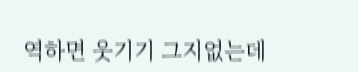역하면 웃기기 그지없는데